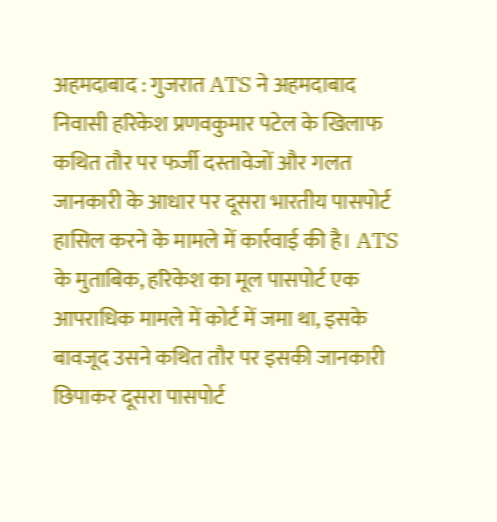अहमदाबाद : गुजरात ATS ने अहमदाबाद निवासी हरिकेश प्रणवकुमार पटेल के खिलाफ कथित तौर पर फर्जी दस्तावेजों और गलत जानकारी के आधार पर दूसरा भारतीय पासपोर्ट हासिल करने के मामले में कार्रवाई की है। ATS के मुताबिक, हरिकेश का मूल पासपोर्ट एक आपराधिक मामले में कोर्ट में जमा था, इसके बावजूद उसने कथित तौर पर इसकी जानकारी छिपाकर दूसरा पासपोर्ट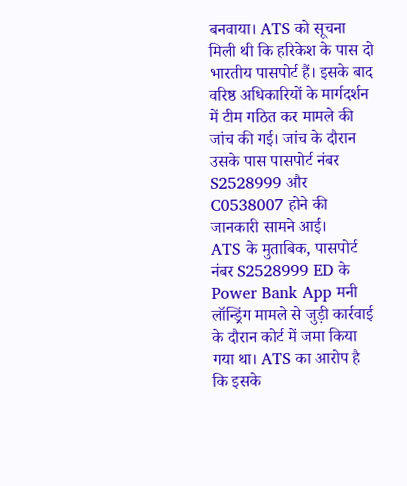बनवाया। ATS को सूचना मिली थी कि हरिकेश के पास दो भारतीय पासपोर्ट हैं। इसके बाद वरिष्ठ अधिकारियों के मार्गदर्शन में टीम गठित कर मामले की जांच की गई। जांच के दौरान उसके पास पासपोर्ट नंबर S2528999 और C0538007 होने की जानकारी सामने आई।
ATS के मुताबिक, पासपोर्ट नंबर S2528999 ED के Power Bank App मनी लॉन्ड्रिंग मामले से जुड़ी कार्रवाई के दौरान कोर्ट में जमा किया गया था। ATS का आरोप है कि इसके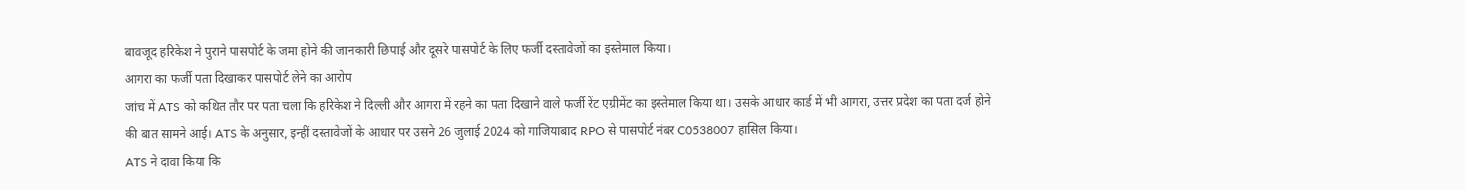बावजूद हरिकेश ने पुराने पासपोर्ट के जमा होने की जानकारी छिपाई और दूसरे पासपोर्ट के लिए फर्जी दस्तावेजों का इस्तेमाल किया।
आगरा का फर्जी पता दिखाकर पासपोर्ट लेने का आरोप
जांच में ATS को कथित तौर पर पता चला कि हरिकेश ने दिल्ली और आगरा में रहने का पता दिखाने वाले फर्जी रेंट एग्रीमेंट का इस्तेमाल किया था। उसके आधार कार्ड में भी आगरा, उत्तर प्रदेश का पता दर्ज होने की बात सामने आई। ATS के अनुसार, इन्हीं दस्तावेजों के आधार पर उसने 26 जुलाई 2024 को गाजियाबाद RPO से पासपोर्ट नंबर C0538007 हासिल किया।
ATS ने दावा किया कि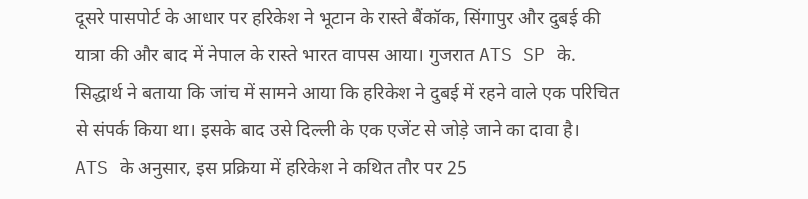दूसरे पासपोर्ट के आधार पर हरिकेश ने भूटान के रास्ते बैंकॉक, सिंगापुर और दुबई की यात्रा की और बाद में नेपाल के रास्ते भारत वापस आया। गुजरात ATS SP के. सिद्धार्थ ने बताया कि जांच में सामने आया कि हरिकेश ने दुबई में रहने वाले एक परिचित से संपर्क किया था। इसके बाद उसे दिल्ली के एक एजेंट से जोड़े जाने का दावा है।
ATS के अनुसार, इस प्रक्रिया में हरिकेश ने कथित तौर पर 25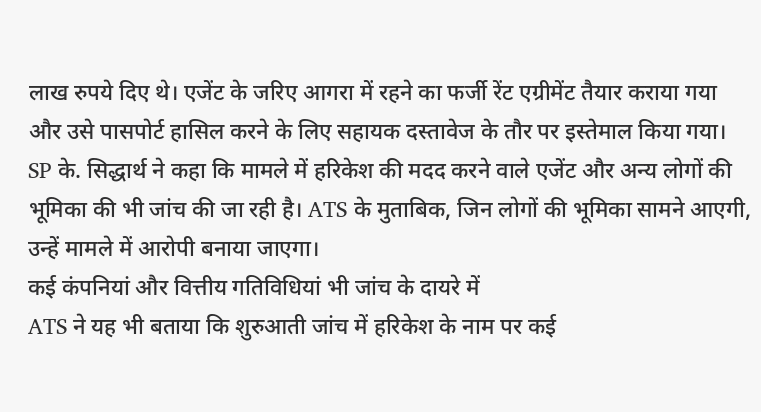लाख रुपये दिए थे। एजेंट के जरिए आगरा में रहने का फर्जी रेंट एग्रीमेंट तैयार कराया गया और उसे पासपोर्ट हासिल करने के लिए सहायक दस्तावेज के तौर पर इस्तेमाल किया गया। SP के. सिद्धार्थ ने कहा कि मामले में हरिकेश की मदद करने वाले एजेंट और अन्य लोगों की भूमिका की भी जांच की जा रही है। ATS के मुताबिक, जिन लोगों की भूमिका सामने आएगी, उन्हें मामले में आरोपी बनाया जाएगा।
कई कंपनियां और वित्तीय गतिविधियां भी जांच के दायरे में
ATS ने यह भी बताया कि शुरुआती जांच में हरिकेश के नाम पर कई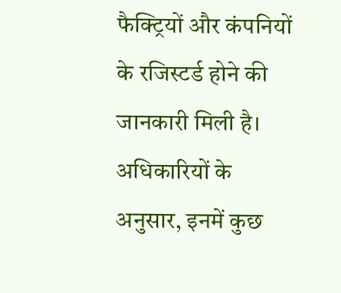फैक्ट्रियों और कंपनियों के रजिस्टर्ड होने की जानकारी मिली है। अधिकारियों के अनुसार, इनमें कुछ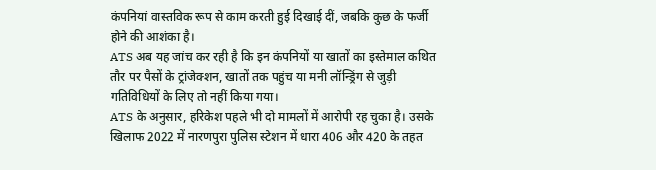कंपनियां वास्तविक रूप से काम करती हुई दिखाई दीं, जबकि कुछ के फर्जी होने की आशंका है।
ATS अब यह जांच कर रही है कि इन कंपनियों या खातों का इस्तेमाल कथित तौर पर पैसों के ट्रांजेक्शन, खातों तक पहुंच या मनी लॉन्ड्रिंग से जुड़ी गतिविधियों के लिए तो नहीं किया गया।
ATS के अनुसार, हरिकेश पहले भी दो मामलों में आरोपी रह चुका है। उसके खिलाफ 2022 में नारणपुरा पुलिस स्टेशन में धारा 406 और 420 के तहत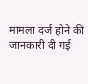मामला दर्ज होने की जानकारी दी गई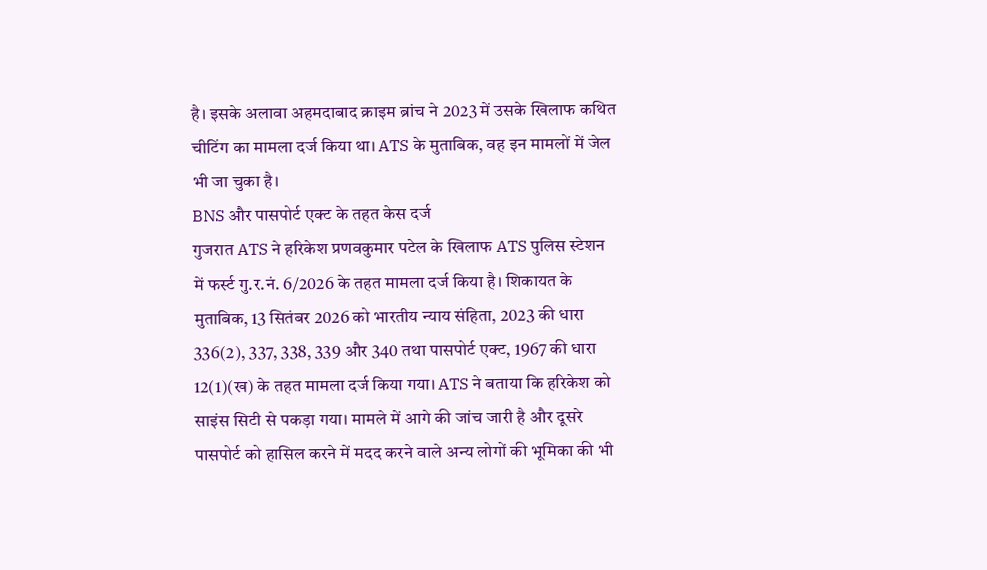है। इसके अलावा अहमदाबाद क्राइम ब्रांच ने 2023 में उसके खिलाफ कथित चीटिंग का मामला दर्ज किया था। ATS के मुताबिक, वह इन मामलों में जेल भी जा चुका है।
BNS और पासपोर्ट एक्ट के तहत केस दर्ज
गुजरात ATS ने हरिकेश प्रणवकुमार पटेल के खिलाफ ATS पुलिस स्टेशन में फर्स्ट गु.र.नं. 6/2026 के तहत मामला दर्ज किया है। शिकायत के मुताबिक, 13 सितंबर 2026 को भारतीय न्याय संहिता, 2023 की धारा 336(2), 337, 338, 339 और 340 तथा पासपोर्ट एक्ट, 1967 की धारा 12(1)(ख) के तहत मामला दर्ज किया गया। ATS ने बताया कि हरिकेश को साइंस सिटी से पकड़ा गया। मामले में आगे की जांच जारी है और दूसरे पासपोर्ट को हासिल करने में मदद करने वाले अन्य लोगों की भूमिका की भी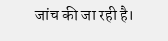जांच की जा रही है।